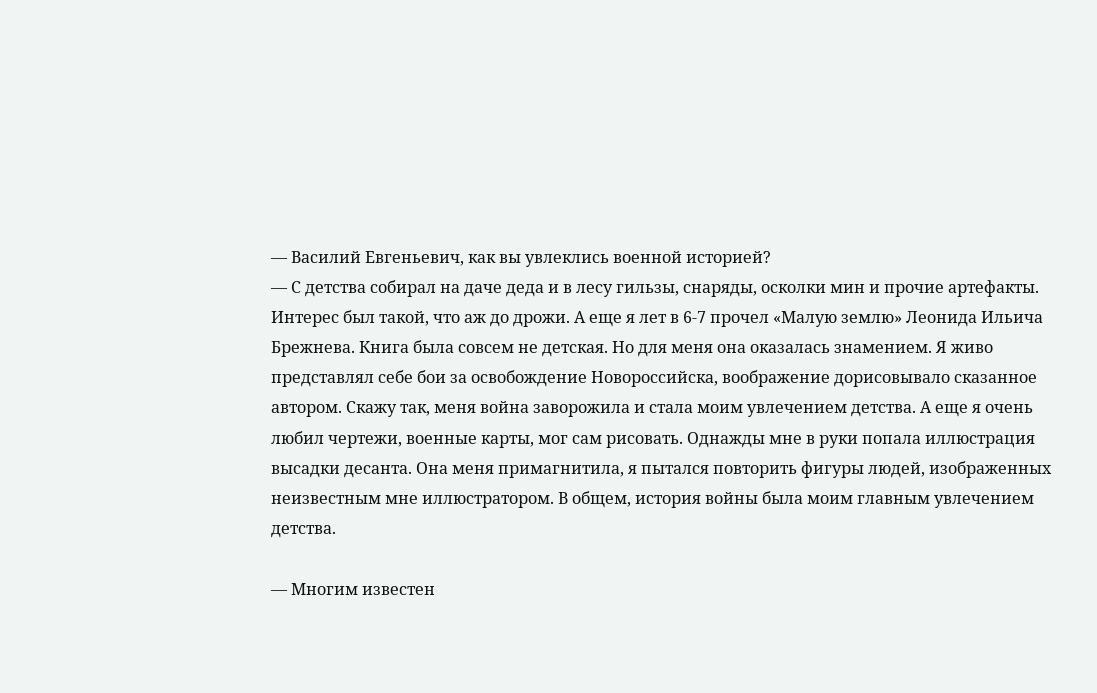— Василий Евгеньевич, как вы увлеклись военной историей?
— С детства собирал на даче деда и в лесу гильзы, снаряды, осколки мин и прочие артефакты. Интерес был такой, что аж до дрожи. А еще я лет в 6-7 прочел «Малую землю» Леонида Ильича Брежнева. Книга была совсем не детская. Но для меня она оказалась знамением. Я живо представлял себе бои за освобождение Новороссийска, воображение дорисовывало сказанное автором. Скажу так, меня война заворожила и стала моим увлечением детства. А еще я очень любил чертежи, военные карты, мог сам рисовать. Однажды мне в руки попала иллюстрация высадки десанта. Она меня примагнитила, я пытался повторить фигуры людей, изображенных неизвестным мне иллюстратором. В общем, история войны была моим главным увлечением детства.

— Многим известен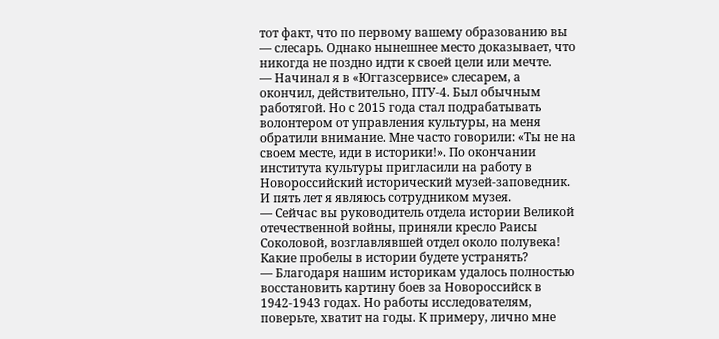тот факт, что по первому вашему образованию вы — слесарь. Однако нынешнее место доказывает, что никогда не поздно идти к своей цели или мечте.
— Начинал я в «Юггазсервисе» слесарем, а окончил, действительно, ПТУ-4. Был обычным работягой. Но с 2015 года стал подрабатывать волонтером от управления культуры, на меня обратили внимание. Мне часто говорили: «Ты не на своем месте, иди в историки!». По окончании института культуры пригласили на работу в Новороссийский исторический музей-заповедник. И пять лет я являюсь сотрудником музея.
— Сейчас вы руководитель отдела истории Великой отечественной войны, приняли кресло Раисы Соколовой, возглавлявшей отдел около полувека! Какие пробелы в истории будете устранять?
— Благодаря нашим историкам удалось полностью восстановить картину боев за Новороссийск в 1942-1943 годах. Но работы исследователям, поверьте, хватит на годы. К примеру, лично мне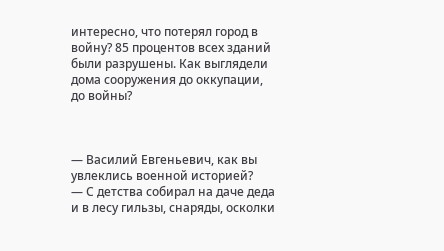интересно, что потерял город в войну? 85 процентов всех зданий были разрушены. Как выглядели дома сооружения до оккупации, до войны?



— Василий Евгеньевич, как вы увлеклись военной историей?
— С детства собирал на даче деда и в лесу гильзы, снаряды, осколки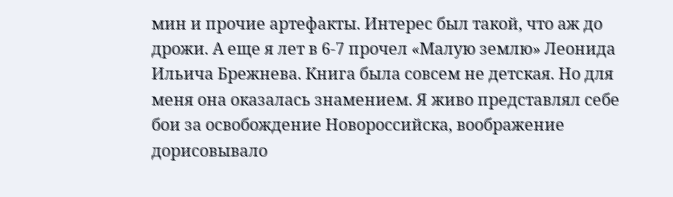мин и прочие артефакты. Интерес был такой, что аж до дрожи. А еще я лет в 6-7 прочел «Малую землю» Леонида Ильича Брежнева. Книга была совсем не детская. Но для меня она оказалась знамением. Я живо представлял себе бои за освобождение Новороссийска, воображение дорисовывало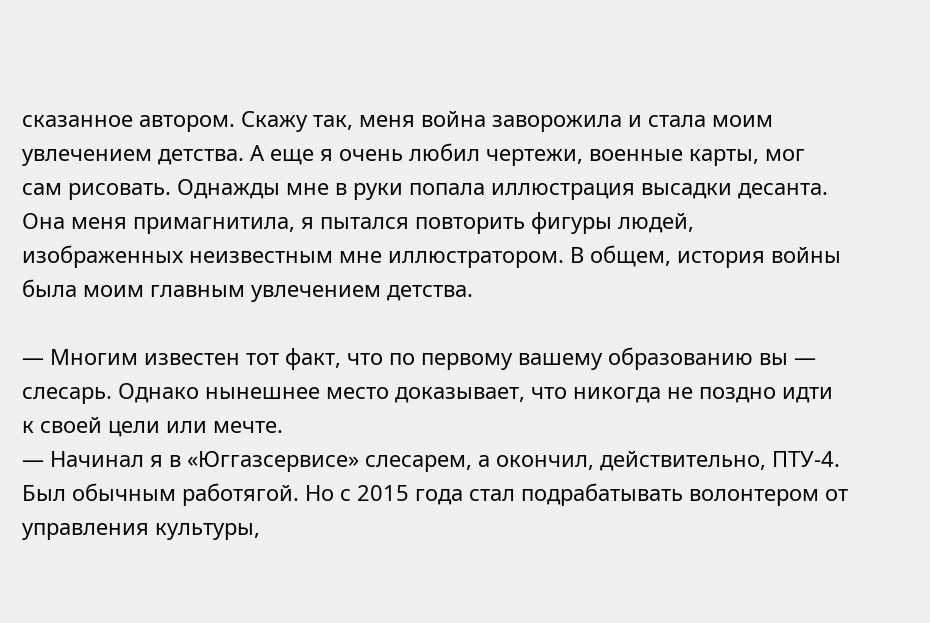сказанное автором. Скажу так, меня война заворожила и стала моим увлечением детства. А еще я очень любил чертежи, военные карты, мог сам рисовать. Однажды мне в руки попала иллюстрация высадки десанта. Она меня примагнитила, я пытался повторить фигуры людей, изображенных неизвестным мне иллюстратором. В общем, история войны была моим главным увлечением детства.

— Многим известен тот факт, что по первому вашему образованию вы — слесарь. Однако нынешнее место доказывает, что никогда не поздно идти к своей цели или мечте.
— Начинал я в «Юггазсервисе» слесарем, а окончил, действительно, ПТУ-4. Был обычным работягой. Но с 2015 года стал подрабатывать волонтером от управления культуры,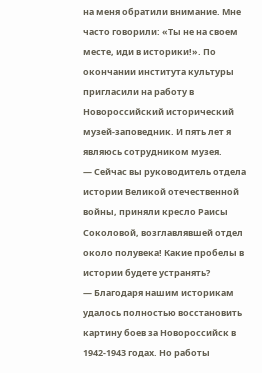на меня обратили внимание. Мне часто говорили: «Ты не на своем месте, иди в историки!». По окончании института культуры пригласили на работу в Новороссийский исторический музей-заповедник. И пять лет я являюсь сотрудником музея.
— Сейчас вы руководитель отдела истории Великой отечественной войны, приняли кресло Раисы Соколовой, возглавлявшей отдел около полувека! Какие пробелы в истории будете устранять?
— Благодаря нашим историкам удалось полностью восстановить картину боев за Новороссийск в 1942-1943 годах. Но работы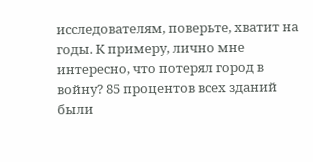исследователям, поверьте, хватит на годы. К примеру, лично мне интересно, что потерял город в войну? 85 процентов всех зданий были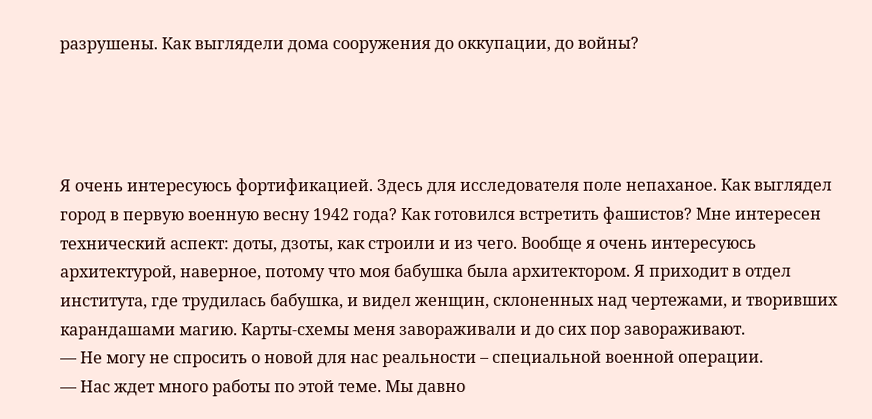разрушены. Как выглядели дома сооружения до оккупации, до войны?




Я очень интересуюсь фортификацией. Здесь для исследователя поле непаханое. Как выглядел город в первую военную весну 1942 года? Как готовился встретить фашистов? Мне интересен технический аспект: доты, дзоты, как строили и из чего. Вообще я очень интересуюсь архитектурой, наверное, потому что моя бабушка была архитектором. Я приходит в отдел института, где трудилась бабушка, и видел женщин, склоненных над чертежами, и творивших карандашами магию. Карты-схемы меня завораживали и до сих пор завораживают.
— Не могу не спросить о новой для нас реальности – специальной военной операции.
— Нас ждет много работы по этой теме. Мы давно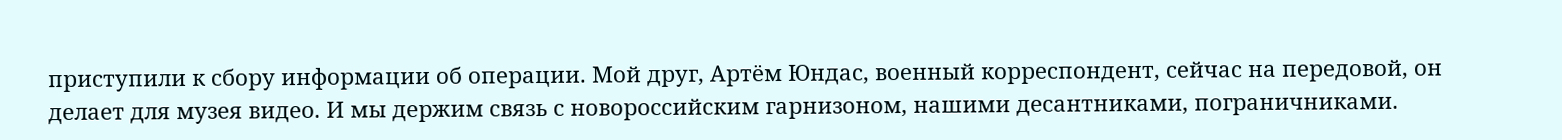приступили к сбору информации об операции. Мой друг, Артём Юндас, военный корреспондент, сейчас на передовой, он делает для музея видео. И мы держим связь с новороссийским гарнизоном, нашими десантниками, пограничниками.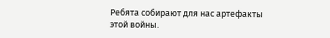Ребята собирают для нас артефакты этой войны.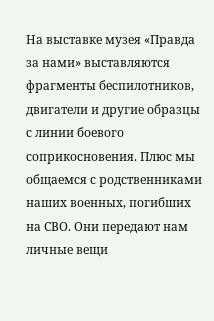На выставке музея «Правда за нами» выставляются фрагменты беспилотников, двигатели и другие образцы с линии боевого соприкосновения. Плюс мы общаемся с родственниками наших военных, погибших на СВО. Они передают нам личные вещи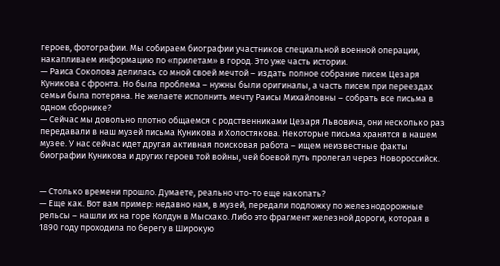героев, фотографии. Мы собираем биографии участников специальной военной операции, накапливаем информацию по «прилетам» в город. Это уже часть истории.
— Раиса Соколова делилась со мной своей мечтой – издать полное собрание писем Цезаря Куникова с фронта. Но была проблема – нужны были оригиналы, а часть писем при переездах семьи была потеряна. Не желаете исполнить мечту Раисы Михайловны – собрать все письма в одном сборнике?
— Сейчас мы довольно плотно общаемся с родственниками Цезаря Львовича, они несколько раз передавали в наш музей письма Куникова и Холостякова. Некоторые письма хранятся в нашем музее. У нас сейчас идет другая активная поисковая работа – ищем неизвестные факты биографии Куникова и других героев той войны, чей боевой путь пролегал через Новороссийск.


— Столько времени прошло. Думаете, реально что-то еще накопать?
— Еще как. Вот вам пример: недавно нам, в музей, передали подложку по железнодорожные рельсы – нашли их на горе Колдун в Мысхако. Либо это фрагмент железной дороги, которая в 1890 году проходила по берегу в Широкую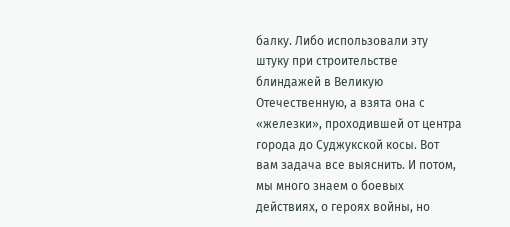балку. Либо использовали эту штуку при строительстве блиндажей в Великую Отечественную, а взята она с «железки», проходившей от центра города до Суджукской косы. Вот вам задача все выяснить. И потом, мы много знаем о боевых действиях, о героях войны, но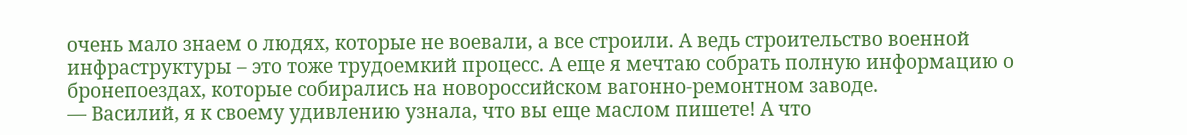очень мало знаем о людях, которые не воевали, а все строили. А ведь строительство военной инфраструктуры – это тоже трудоемкий процесс. А еще я мечтаю собрать полную информацию о бронепоездах, которые собирались на новороссийском вагонно-ремонтном заводе.
— Василий, я к своему удивлению узнала, что вы еще маслом пишете! А что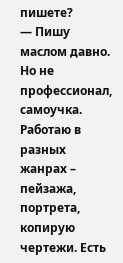пишете?
— Пишу маслом давно. Но не профессионал, самоучка. Работаю в разных жанрах – пейзажа, портрета, копирую чертежи. Есть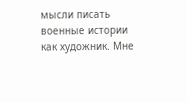мысли писать военные истории как художник. Мне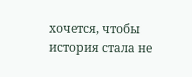хочется, чтобы история стала не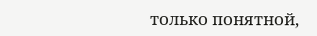только понятной,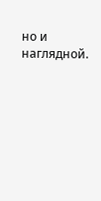но и наглядной.